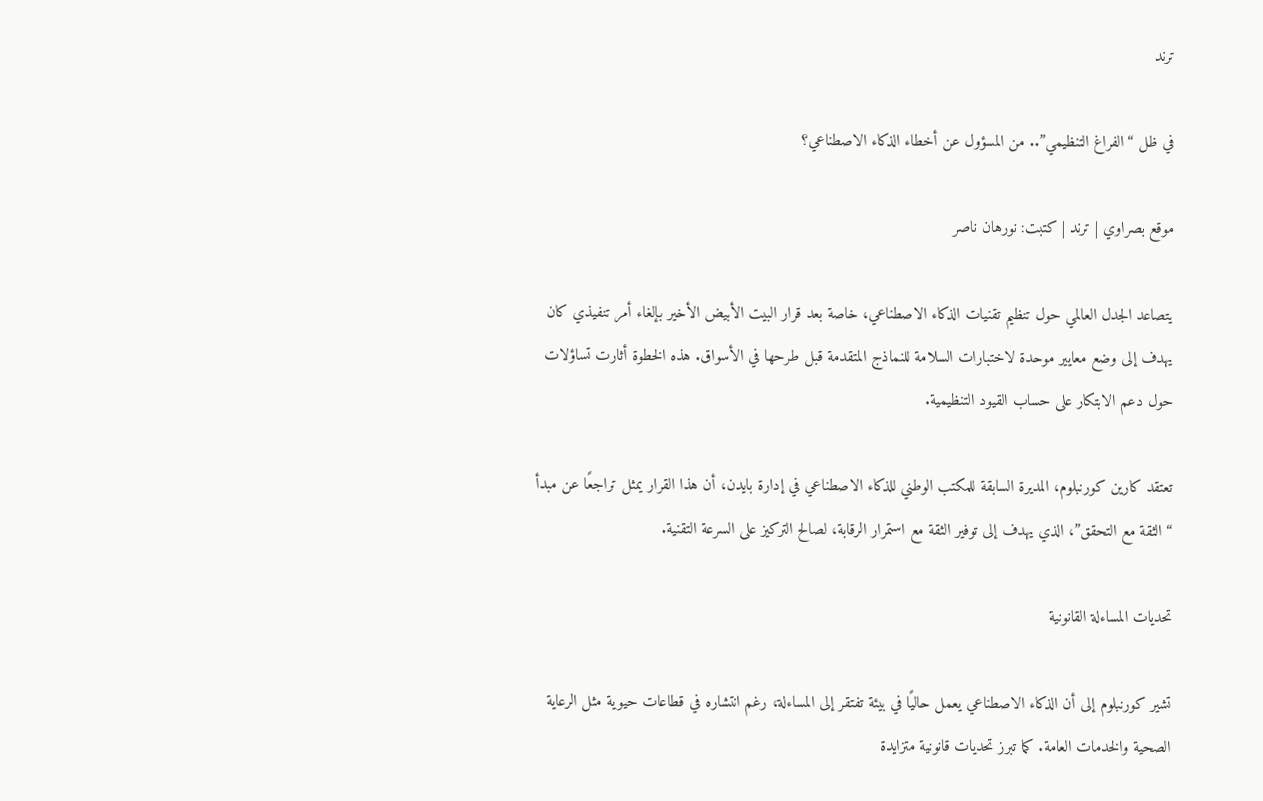ترند

في ظل “الفراغ التنظيمي”.. من المسؤول عن أخطاء الذكاء الاصطناعي؟

موقع بصراوي | ترند | كتبت: نورهان ناصر

يتصاعد الجدل العالمي حول تنظيم تقنيات الذكاء الاصطناعي، خاصة بعد قرار البيت الأبيض الأخير بإلغاء أمر تنفيذي كان يهدف إلى وضع معايير موحدة لاختبارات السلامة للنماذج المتقدمة قبل طرحها في الأسواق. هذه الخطوة أثارت تساؤلات حول دعم الابتكار على حساب القيود التنظيمية.

تعتقد كارين كورنبلوم، المديرة السابقة للمكتب الوطني للذكاء الاصطناعي في إدارة بايدن، أن هذا القرار يمثل تراجعًا عن مبدأ “الثقة مع التحقق”، الذي يهدف إلى توفير الثقة مع استمرار الرقابة، لصالح التركيز على السرعة التقنية.

تحديات المساءلة القانونية

تشير كورنبلوم إلى أن الذكاء الاصطناعي يعمل حاليًا في بيئة تفتقر إلى المساءلة، رغم انتشاره في قطاعات حيوية مثل الرعاية الصحية والخدمات العامة. كما تبرز تحديات قانونية متزايدة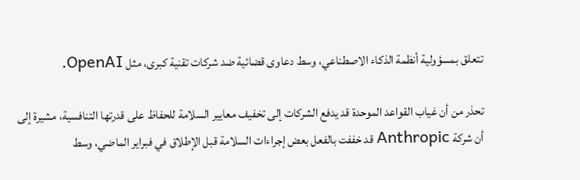تتعلق بمسؤولية أنظمة الذكاء الاصطناعي، وسط دعاوى قضائية ضد شركات تقنية كبرى، مثل OpenAI.

تحذر من أن غياب القواعد الموحدة قد يدفع الشركات إلى تخفيف معايير السلامة للحفاظ على قدرتها التنافسية، مشيرة إلى أن شركة Anthropic قد خففت بالفعل بعض إجراءات السلامة قبل الإطلاق في فبراير الماضي، وسط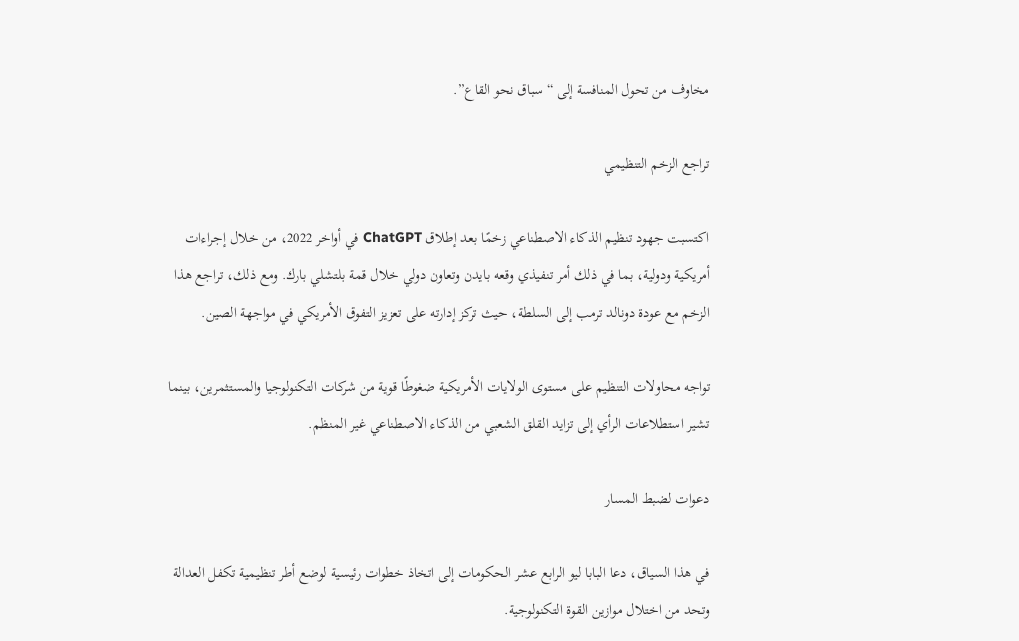مخاوف من تحول المنافسة إلى “سباق نحو القاع”.

تراجع الزخم التنظيمي

اكتسبت جهود تنظيم الذكاء الاصطناعي زخمًا بعد إطلاق ChatGPT في أواخر 2022، من خلال إجراءات أمريكية ودولية، بما في ذلك أمر تنفيذي وقعه بايدن وتعاون دولي خلال قمة بلتشلي بارك. ومع ذلك، تراجع هذا الزخم مع عودة دونالد ترمب إلى السلطة، حيث تركز إدارته على تعزيز التفوق الأمريكي في مواجهة الصين.

تواجه محاولات التنظيم على مستوى الولايات الأمريكية ضغوطًا قوية من شركات التكنولوجيا والمستثمرين، بينما تشير استطلاعات الرأي إلى تزايد القلق الشعبي من الذكاء الاصطناعي غير المنظم.

دعوات لضبط المسار

في هذا السياق، دعا البابا ليو الرابع عشر الحكومات إلى اتخاذ خطوات رئيسية لوضع أطر تنظيمية تكفل العدالة وتحد من اختلال موازين القوة التكنولوجية.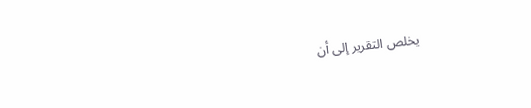يخلص التقرير إلى أن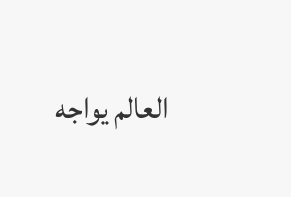العالم يواجه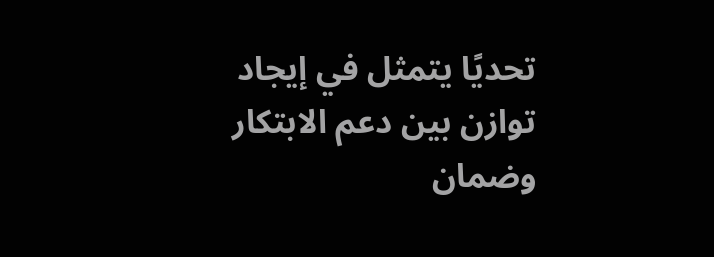تحديًا يتمثل في إيجاد توازن بين دعم الابتكار وضمان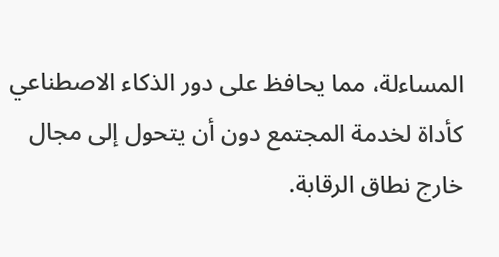المساءلة، مما يحافظ على دور الذكاء الاصطناعي كأداة لخدمة المجتمع دون أن يتحول إلى مجال خارج نطاق الرقابة.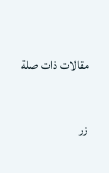مقالات ذات صلة

زر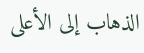الذهاب إلى الأعلى